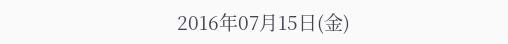2016年07月15日(金)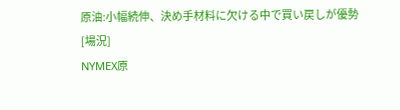原油:小幅続伸、決め手材料に欠ける中で買い戻しが優勢
[場況]
NYMEX原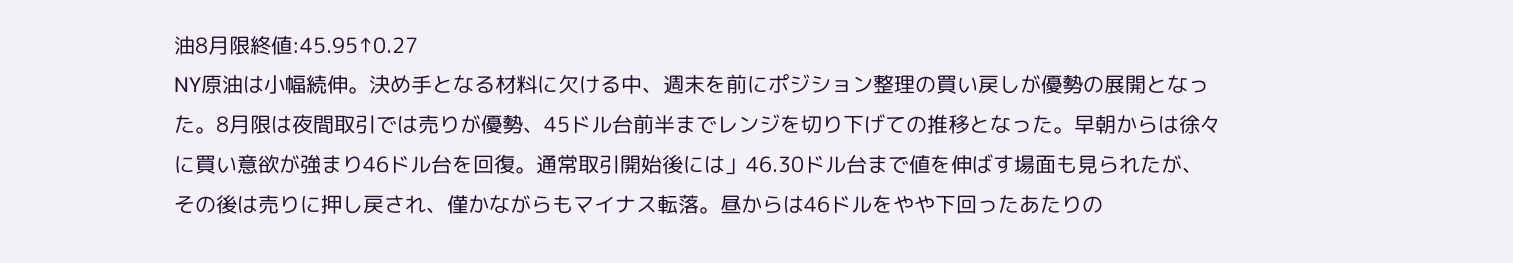油8月限終値:45.95↑0.27
NY原油は小幅続伸。決め手となる材料に欠ける中、週末を前にポジション整理の買い戻しが優勢の展開となった。8月限は夜間取引では売りが優勢、45ドル台前半までレンジを切り下げての推移となった。早朝からは徐々に買い意欲が強まり46ドル台を回復。通常取引開始後には」46.30ドル台まで値を伸ばす場面も見られたが、その後は売りに押し戻され、僅かながらもマイナス転落。昼からは46ドルをやや下回ったあたりの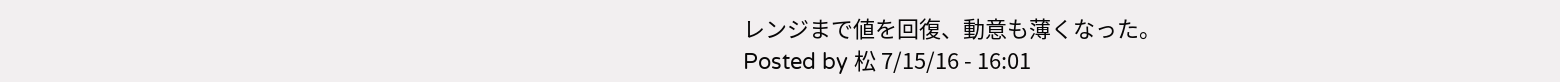レンジまで値を回復、動意も薄くなった。
Posted by 松 7/15/16 - 16:01